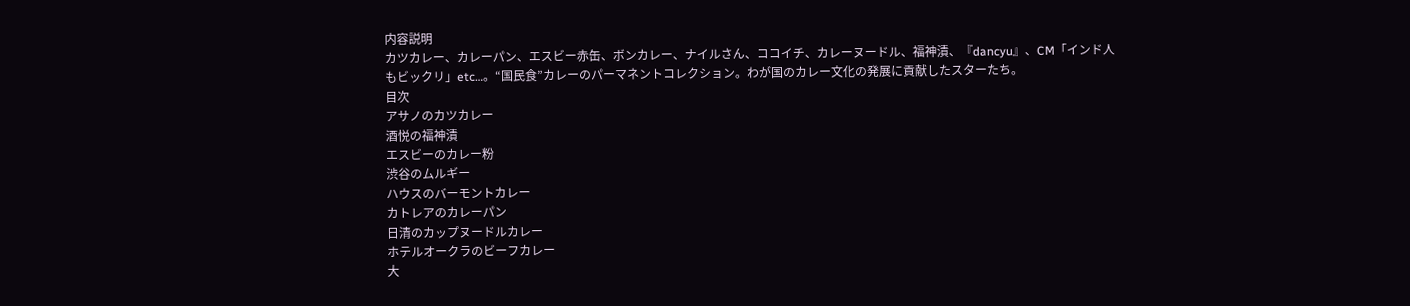内容説明
カツカレー、カレーパン、エスビー赤缶、ボンカレー、ナイルさん、ココイチ、カレーヌードル、福神漬、『dancyu』、CM「インド人もビックリ」etc…。“国民食”カレーのパーマネントコレクション。わが国のカレー文化の発展に貢献したスターたち。
目次
アサノのカツカレー
酒悦の福神漬
エスビーのカレー粉
渋谷のムルギー
ハウスのバーモントカレー
カトレアのカレーパン
日清のカップヌードルカレー
ホテルオークラのビーフカレー
大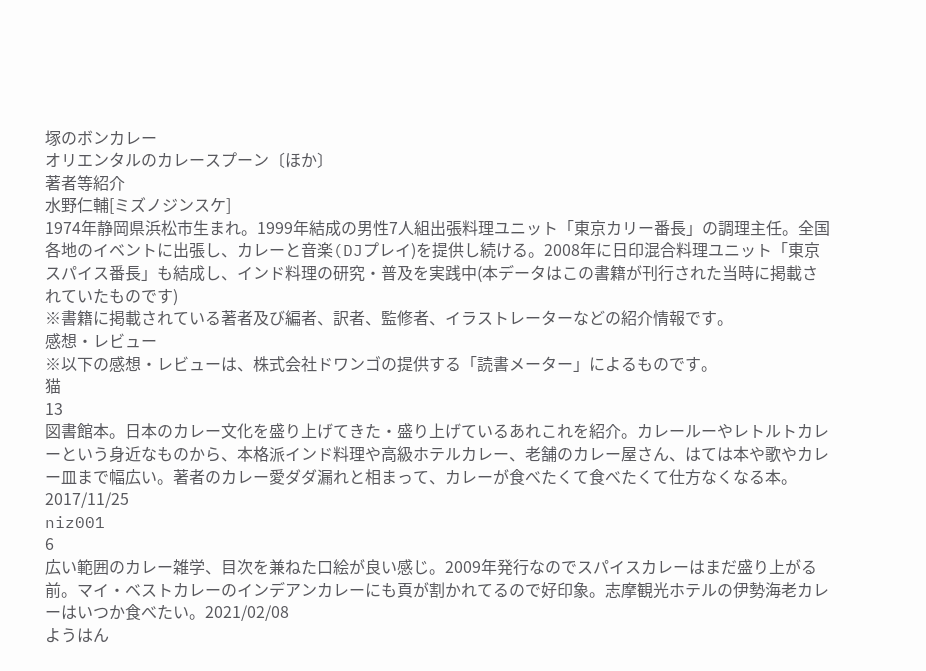塚のボンカレー
オリエンタルのカレースプーン〔ほか〕
著者等紹介
水野仁輔[ミズノジンスケ]
1974年静岡県浜松市生まれ。1999年結成の男性7人組出張料理ユニット「東京カリー番長」の調理主任。全国各地のイベントに出張し、カレーと音楽(DJプレイ)を提供し続ける。2008年に日印混合料理ユニット「東京スパイス番長」も結成し、インド料理の研究・普及を実践中(本データはこの書籍が刊行された当時に掲載されていたものです)
※書籍に掲載されている著者及び編者、訳者、監修者、イラストレーターなどの紹介情報です。
感想・レビュー
※以下の感想・レビューは、株式会社ドワンゴの提供する「読書メーター」によるものです。
猫
13
図書館本。日本のカレー文化を盛り上げてきた・盛り上げているあれこれを紹介。カレールーやレトルトカレーという身近なものから、本格派インド料理や高級ホテルカレー、老舗のカレー屋さん、はては本や歌やカレー皿まで幅広い。著者のカレー愛ダダ漏れと相まって、カレーが食べたくて食べたくて仕方なくなる本。2017/11/25
niz001
6
広い範囲のカレー雑学、目次を兼ねた口絵が良い感じ。2009年発行なのでスパイスカレーはまだ盛り上がる前。マイ・ベストカレーのインデアンカレーにも頁が割かれてるので好印象。志摩観光ホテルの伊勢海老カレーはいつか食べたい。2021/02/08
ようはん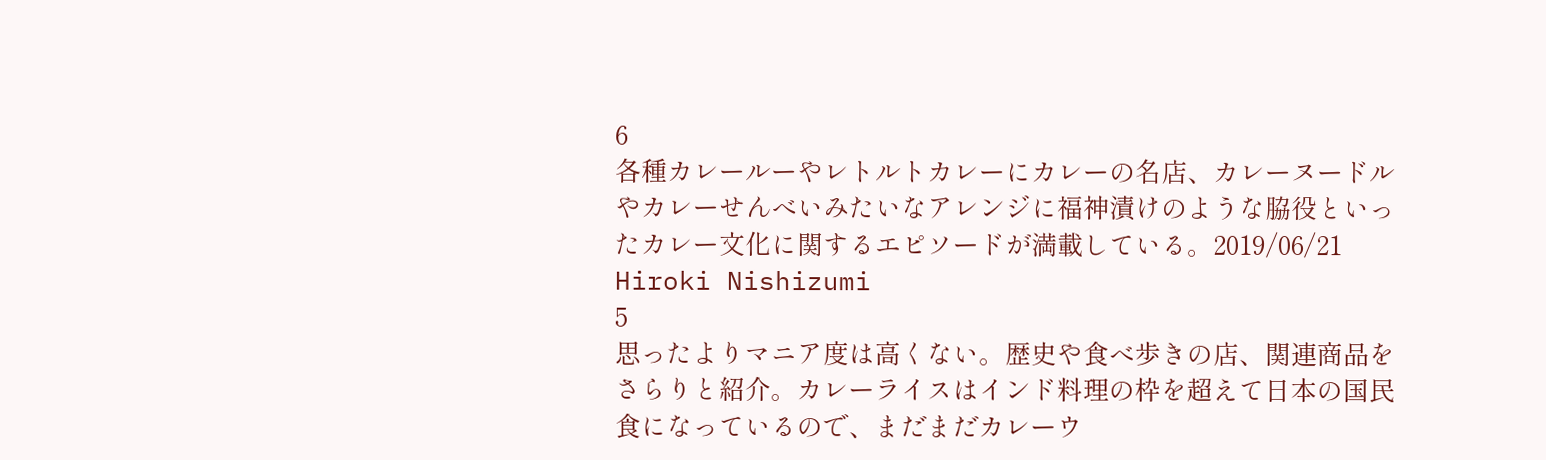6
各種カレールーやレトルトカレーにカレーの名店、カレーヌードルやカレーせんべいみたいなアレンジに福神漬けのような脇役といったカレー文化に関するエピソードが満載している。2019/06/21
Hiroki Nishizumi
5
思ったよりマニア度は高くない。歴史や食べ歩きの店、関連商品をさらりと紹介。カレーライスはインド料理の枠を超えて日本の国民食になっているので、まだまだカレーウ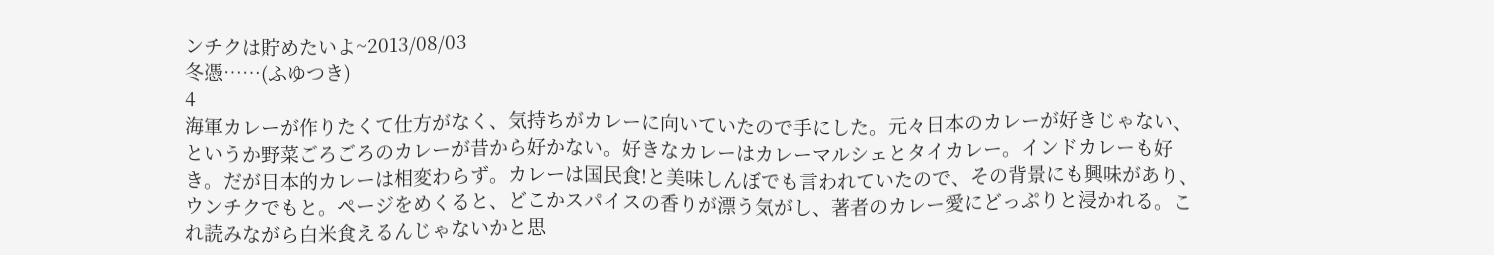ンチクは貯めたいよ~2013/08/03
冬憑……(ふゆつき)
4
海軍カレーが作りたくて仕方がなく、気持ちがカレーに向いていたので手にした。元々日本のカレーが好きじゃない、というか野菜ごろごろのカレーが昔から好かない。好きなカレーはカレーマルシェとタイカレー。インドカレーも好き。だが日本的カレーは相変わらず。カレーは国民食!と美味しんぼでも言われていたので、その背景にも興味があり、ウンチクでもと。ページをめくると、どこかスパイスの香りが漂う気がし、著者のカレー愛にどっぷりと浸かれる。これ読みながら白米食えるんじゃないかと思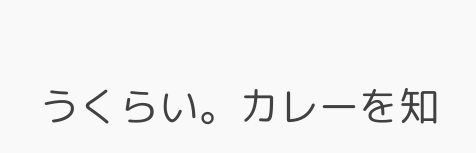うくらい。カレーを知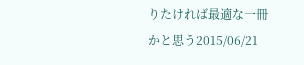りたければ最適な一冊かと思う2015/06/21